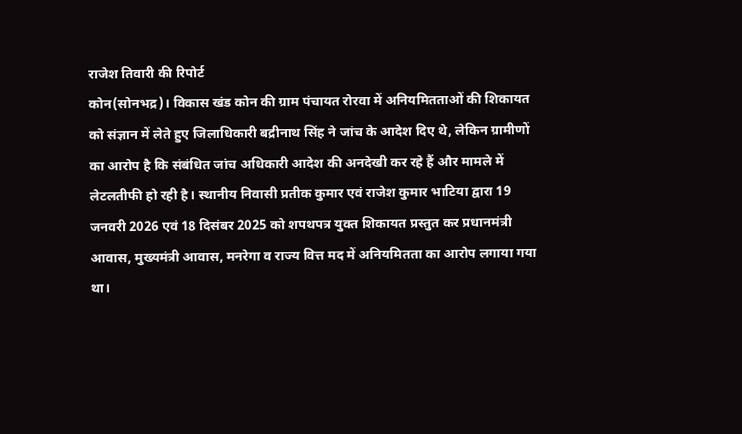राजेश तिवारी की रिपोर्ट
कोन(सोनभद्र)। विकास खंड कोन की ग्राम पंचायत रोरवा में अनियमितताओं की शिकायत को संज्ञान में लेते हुए जिलाधिकारी बद्रीनाथ सिंह ने जांच के आदेश दिए थे, लेकिन ग्रामीणों का आरोप है कि संबंधित जांच अधिकारी आदेश की अनदेखी कर रहे हैं और मामले में लेटलतीफी हो रही है। स्थानीय निवासी प्रतीक कुमार एवं राजेश कुमार भाटिया द्वारा 19 जनवरी 2026 एवं 18 दिसंबर 2025 को शपथपत्र युक्त शिकायत प्रस्तुत कर प्रधानमंत्री आवास, मुख्यमंत्री आवास, मनरेगा व राज्य वित्त मद में अनियमितता का आरोप लगाया गया था।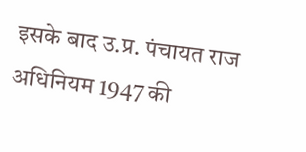इसके बाद उ.प्र. पंचायत राज अधिनियम 1947 की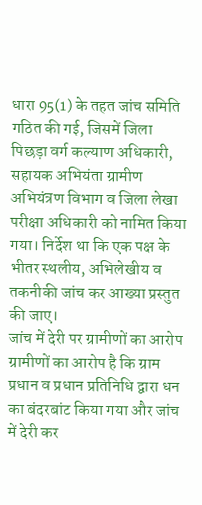धारा 95(1) के तहत जांच समिति गठित की गई, जिसमें जिला पिछड़ा वर्ग कल्याण अधिकारी, सहायक अभियंता ग्रामीण अभियंत्रण विभाग व जिला लेखा परीक्षा अधिकारी को नामित किया गया। निर्देश था कि एक पक्ष के भीतर स्थलीय, अभिलेखीय व तकनीकी जांच कर आख्या प्रस्तुत की जाए।
जांच में देरी पर ग्रामीणों का आरोप
ग्रामीणों का आरोप है कि ग्राम प्रधान व प्रधान प्रतिनिधि द्वारा धन का बंदरबांट किया गया और जांच में देरी कर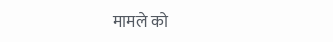मामले को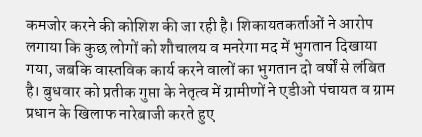कमजोर करने की कोशिश की जा रही है। शिकायतकर्ताओं ने आरोप लगाया कि कुछ लोगों को शौचालय व मनरेगा मद में भुगतान दिखाया गया, जबकि वास्तविक कार्य करने वालों का भुगतान दो वर्षों से लंबित है। बुधवार को प्रतीक गुप्ता के नेतृत्व में ग्रामीणों ने एडीओ पंचायत व ग्राम प्रधान के खिलाफ नारेबाजी करते हुए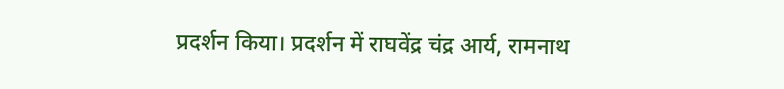प्रदर्शन किया। प्रदर्शन में राघवेंद्र चंद्र आर्य, रामनाथ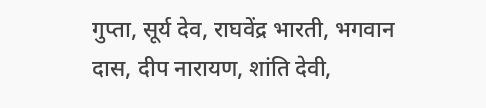गुप्ता, सूर्य देव, राघवेंद्र भारती, भगवान दास, दीप नारायण, शांति देवी,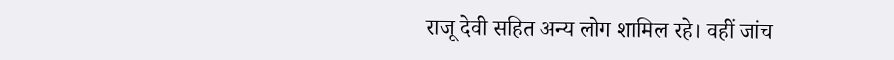राजू देवी सहित अन्य लोग शामिल रहे। वहीं जांच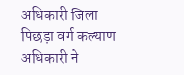अधिकारी जिला पिछड़ा वर्ग कल्याण अधिकारी ने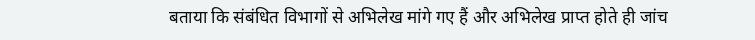बताया कि संबंधित विभागों से अभिलेख मांगे गए हैं और अभिलेख प्राप्त होते ही जांच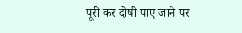पूरी कर दोषी पाए जाने पर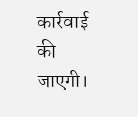कार्रवाई की जाएगी।